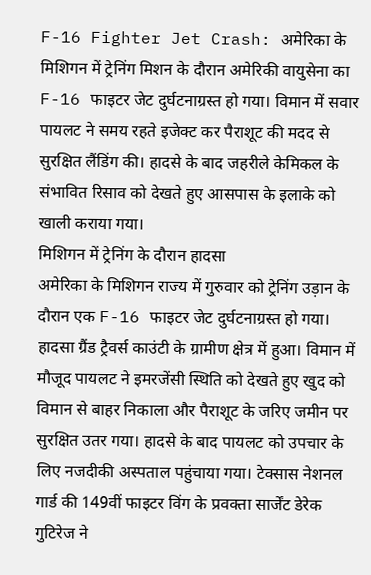F-16 Fighter Jet Crash: अमेरिका के मिशिगन में ट्रेनिंग मिशन के दौरान अमेरिकी वायुसेना का F-16 फाइटर जेट दुर्घटनाग्रस्त हो गया। विमान में सवार पायलट ने समय रहते इजेक्ट कर पैराशूट की मदद से सुरक्षित लैंडिंग की। हादसे के बाद जहरीले केमिकल के संभावित रिसाव को देखते हुए आसपास के इलाके को खाली कराया गया।
मिशिगन में ट्रेनिंग के दौरान हादसा
अमेरिका के मिशिगन राज्य में गुरुवार को ट्रेनिंग उड़ान के दौरान एक F-16 फाइटर जेट दुर्घटनाग्रस्त हो गया। हादसा ग्रैंड ट्रैवर्स काउंटी के ग्रामीण क्षेत्र में हुआ। विमान में मौजूद पायलट ने इमरजेंसी स्थिति को देखते हुए खुद को विमान से बाहर निकाला और पैराशूट के जरिए जमीन पर सुरक्षित उतर गया। हादसे के बाद पायलट को उपचार के लिए नजदीकी अस्पताल पहुंचाया गया। टेक्सास नेशनल गार्ड की 149वीं फाइटर विंग के प्रवक्ता सार्जेंट डेरेक गुटिरेज ने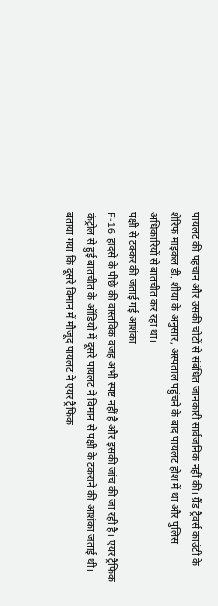पायलट की पहचान और उसकी चोटों से संबंधित जानकारी सार्वजनिक नहीं की। ग्रैंड ट्रैवर्स काउंटी के शेरिफ माइकल डी. शीया के अनुसार, अस्पताल पहुंचने के बाद पायलट होश में था और पुलिस अधिकारियों से बातचीत कर रहा था।
पक्षी से टक्कर की जताई गई आशंका
F-16 हादसे के पीछे की वास्तविक वजह अभी स्पष्ट नहीं है और इसकी जांच की जा रही है। एयर ट्रैफिक कंट्रोल से हुई बातचीत के ऑडियो में दूसरे पायलट ने विमान से पक्षी के टकराने की आशंका जताई थी। बताया गया कि दूसरे विमान में मौजूद पायलट ने एयर ट्रैफिक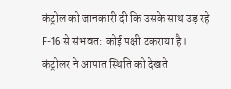कंट्रोल को जानकारी दी कि उसके साथ उड़ रहे F-16 से संभवत: कोई पक्षी टकराया है। कंट्रोलर ने आपात स्थिति को देखते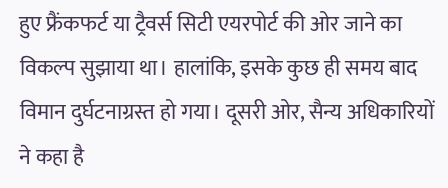हुए फ्रैंकफर्ट या ट्रैवर्स सिटी एयरपोर्ट की ओर जाने का विकल्प सुझाया था। हालांकि, इसके कुछ ही समय बाद विमान दुर्घटनाग्रस्त हो गया। दूसरी ओर, सैन्य अधिकारियों ने कहा है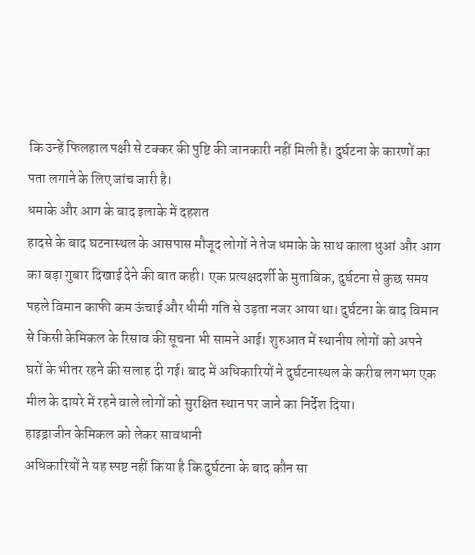कि उन्हें फिलहाल पक्षी से टक्कर की पुष्टि की जानकारी नहीं मिली है। दुर्घटना के कारणों का पता लगाने के लिए जांच जारी है।
धमाके और आग के बाद इलाके में दहशत
हादसे के बाद घटनास्थल के आसपास मौजूद लोगों ने तेज धमाके के साथ काला धुआं और आग का बड़ा गुबार दिखाई देने की बात कही। एक प्रत्यक्षदर्शी के मुताबिक, दुर्घटना से कुछ समय पहले विमान काफी कम ऊंचाई और धीमी गति से उड़ता नजर आया था। दुर्घटना के बाद विमान से किसी केमिकल के रिसाव की सूचना भी सामने आई। शुरुआत में स्थानीय लोगों को अपने घरों के भीतर रहने की सलाह दी गई। बाद में अधिकारियों ने दुर्घटनास्थल के करीब लगभग एक मील के दायरे में रहने वाले लोगों को सुरक्षित स्थान पर जाने का निर्देश दिया।
हाइड्राजीन केमिकल को लेकर सावधानी
अधिकारियों ने यह स्पष्ट नहीं किया है कि दुर्घटना के बाद कौन सा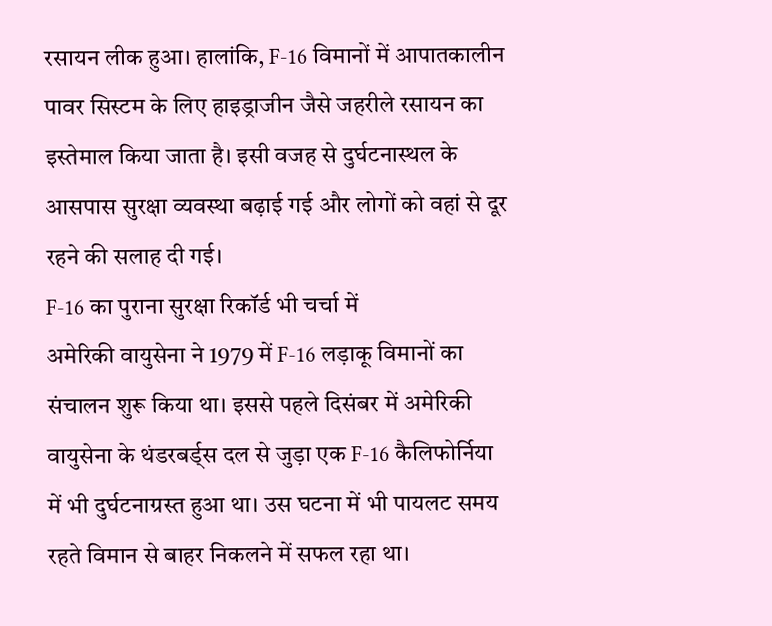रसायन लीक हुआ। हालांकि, F-16 विमानों में आपातकालीन पावर सिस्टम के लिए हाइड्राजीन जैसे जहरीले रसायन का इस्तेमाल किया जाता है। इसी वजह से दुर्घटनास्थल के आसपास सुरक्षा व्यवस्था बढ़ाई गई और लोगों को वहां से दूर रहने की सलाह दी गई।
F-16 का पुराना सुरक्षा रिकॉर्ड भी चर्चा में
अमेरिकी वायुसेना ने 1979 में F-16 लड़ाकू विमानों का संचालन शुरू किया था। इससे पहले दिसंबर में अमेरिकी वायुसेना के थंडरबर्ड्स दल से जुड़ा एक F-16 कैलिफोर्निया में भी दुर्घटनाग्रस्त हुआ था। उस घटना में भी पायलट समय रहते विमान से बाहर निकलने में सफल रहा था।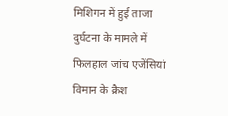मिशिगन में हुई ताजा दुर्घटना के मामले में फिलहाल जांच एजेंसियां विमान के क्रैश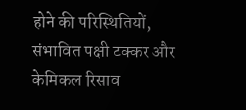होने की परिस्थितियों, संभावित पक्षी टक्कर और केमिकल रिसाव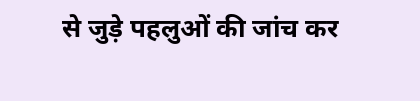से जुड़े पहलुओं की जांच कर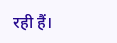रही हैं।